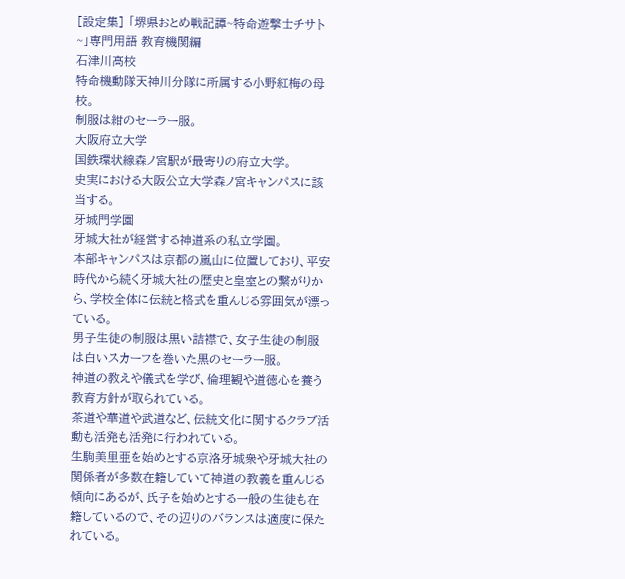[設定集] 「堺県おとめ戦記譚~特命遊撃士チサト~」専門用語 教育機関編
石津川高校
特命機動隊天神川分隊に所属する小野紅梅の母校。
制服は紺のセーラー服。
大阪府立大学
国鉄環状線森ノ宮駅が最寄りの府立大学。
史実における大阪公立大学森ノ宮キャンパスに該当する。
牙城門学園
牙城大社が経営する神道系の私立学園。
本部キャンパスは京都の嵐山に位置しており、平安時代から続く牙城大社の歴史と皇室との繋がりから、学校全体に伝統と格式を重んじる雰囲気が漂っている。
男子生徒の制服は黒い詰襟で、女子生徒の制服は白いスカーフを巻いた黒のセーラー服。
神道の教えや儀式を学び、倫理観や道徳心を養う教育方針が取られている。
茶道や華道や武道など、伝統文化に関するクラブ活動も活発も活発に行われている。
生駒美里亜を始めとする京洛牙城衆や牙城大社の関係者が多数在籍していて神道の教義を重んじる傾向にあるが、氏子を始めとする一般の生徒も在籍しているので、その辺りのバランスは適度に保たれている。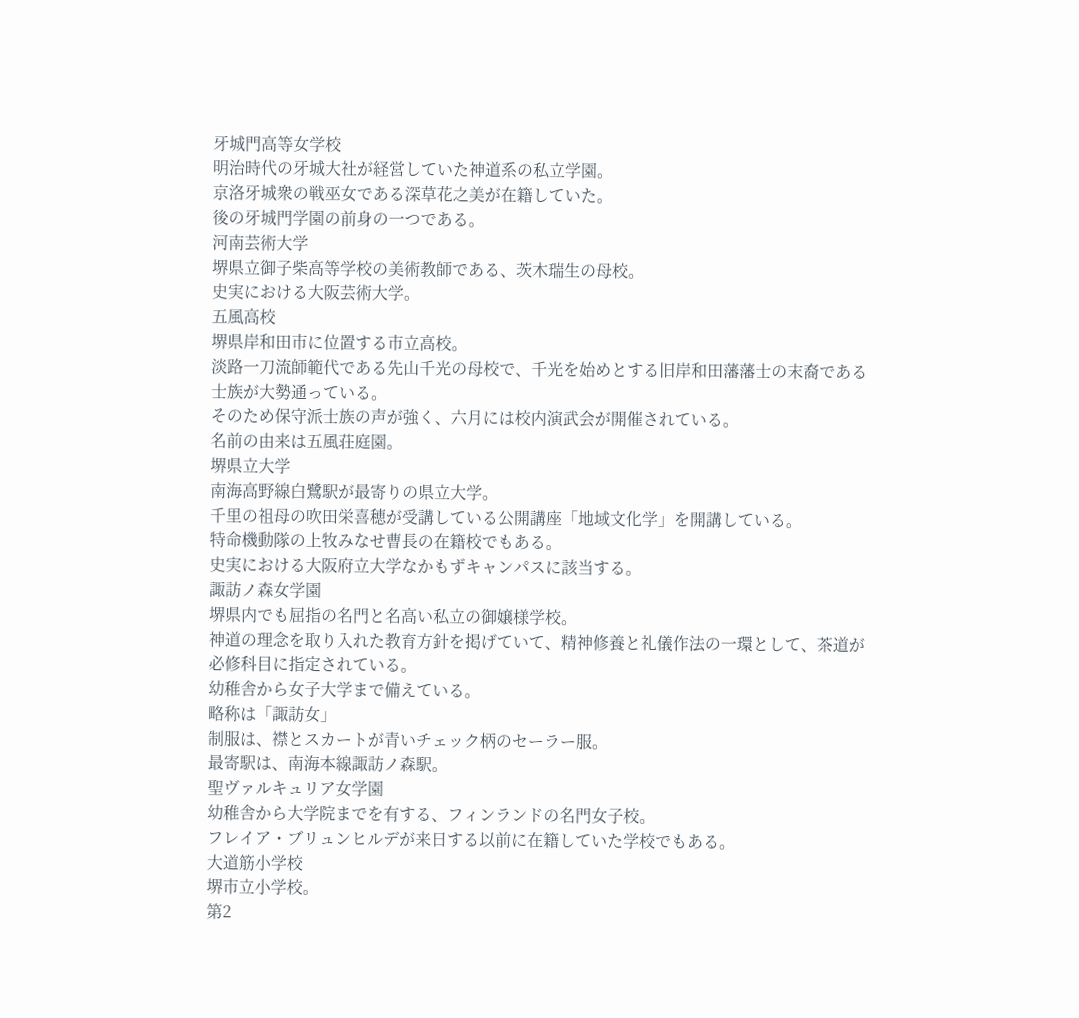牙城門高等女学校
明治時代の牙城大社が経営していた神道系の私立学園。
京洛牙城衆の戦巫女である深草花之美が在籍していた。
後の牙城門学園の前身の一つである。
河南芸術大学
堺県立御子柴高等学校の美術教師である、茨木瑞生の母校。
史実における大阪芸術大学。
五風高校
堺県岸和田市に位置する市立高校。
淡路一刀流師範代である先山千光の母校で、千光を始めとする旧岸和田藩藩士の末裔である士族が大勢通っている。
そのため保守派士族の声が強く、六月には校内演武会が開催されている。
名前の由来は五風荘庭園。
堺県立大学
南海高野線白鷺駅が最寄りの県立大学。
千里の祖母の吹田栄喜穂が受講している公開講座「地域文化学」を開講している。
特命機動隊の上牧みなせ曹長の在籍校でもある。
史実における大阪府立大学なかもずキャンパスに該当する。
諏訪ノ森女学園
堺県内でも屈指の名門と名高い私立の御嬢様学校。
神道の理念を取り入れた教育方針を掲げていて、精神修養と礼儀作法の一環として、茶道が必修科目に指定されている。
幼稚舎から女子大学まで備えている。
略称は「諏訪女」
制服は、襟とスカートが青いチェック柄のセーラー服。
最寄駅は、南海本線諏訪ノ森駅。
聖ヴァルキュリア女学園
幼稚舎から大学院までを有する、フィンランドの名門女子校。
フレイア・ブリュンヒルデが来日する以前に在籍していた学校でもある。
大道筋小学校
堺市立小学校。
第2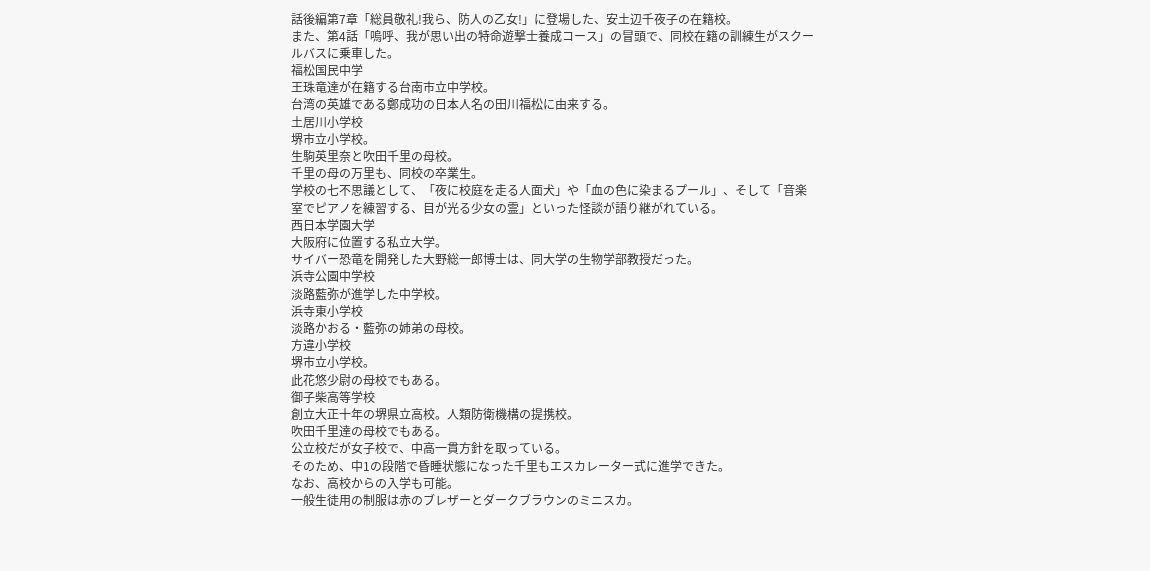話後編第7章「総員敬礼!我ら、防人の乙女!」に登場した、安土辺千夜子の在籍校。
また、第4話「嗚呼、我が思い出の特命遊撃士養成コース」の冒頭で、同校在籍の訓練生がスクールバスに乗車した。
福松国民中学
王珠竜達が在籍する台南市立中学校。
台湾の英雄である鄭成功の日本人名の田川福松に由来する。
土居川小学校
堺市立小学校。
生駒英里奈と吹田千里の母校。
千里の母の万里も、同校の卒業生。
学校の七不思議として、「夜に校庭を走る人面犬」や「血の色に染まるプール」、そして「音楽室でピアノを練習する、目が光る少女の霊」といった怪談が語り継がれている。
西日本学園大学
大阪府に位置する私立大学。
サイバー恐竜を開発した大野総一郎博士は、同大学の生物学部教授だった。
浜寺公園中学校
淡路藍弥が進学した中学校。
浜寺東小学校
淡路かおる・藍弥の姉弟の母校。
方違小学校
堺市立小学校。
此花悠少尉の母校でもある。
御子柴高等学校
創立大正十年の堺県立高校。人類防衛機構の提携校。
吹田千里達の母校でもある。
公立校だが女子校で、中高一貫方針を取っている。
そのため、中1の段階で昏睡状態になった千里もエスカレーター式に進学できた。
なお、高校からの入学も可能。
一般生徒用の制服は赤のブレザーとダークブラウンのミニスカ。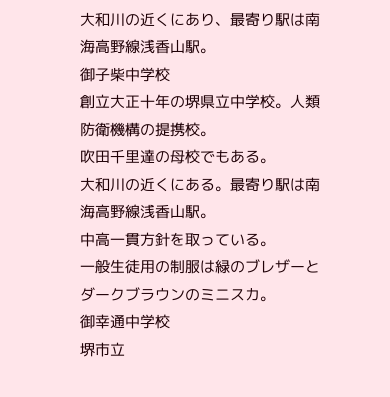大和川の近くにあり、最寄り駅は南海高野線浅香山駅。
御子柴中学校
創立大正十年の堺県立中学校。人類防衛機構の提携校。
吹田千里達の母校でもある。
大和川の近くにある。最寄り駅は南海高野線浅香山駅。
中高一貫方針を取っている。
一般生徒用の制服は緑のブレザーとダークブラウンのミニスカ。
御幸通中学校
堺市立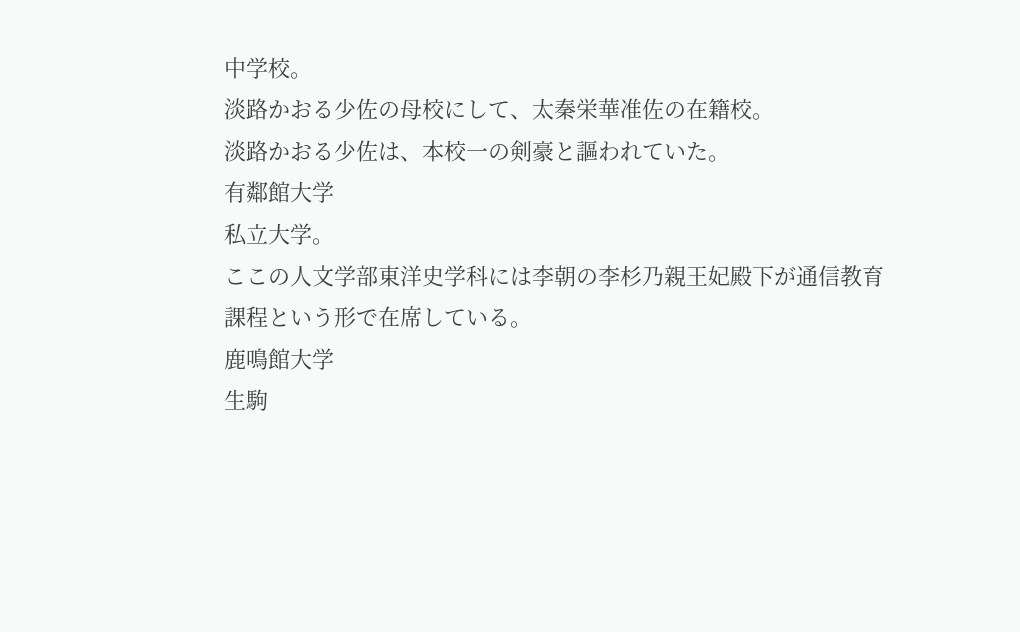中学校。
淡路かおる少佐の母校にして、太秦栄華准佐の在籍校。
淡路かおる少佐は、本校一の剣豪と謳われていた。
有鄰館大学
私立大学。
ここの人文学部東洋史学科には李朝の李杉乃親王妃殿下が通信教育課程という形で在席している。
鹿鳴館大学
生駒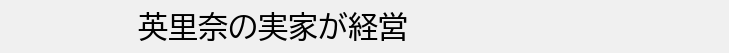英里奈の実家が経営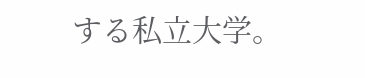する私立大学。